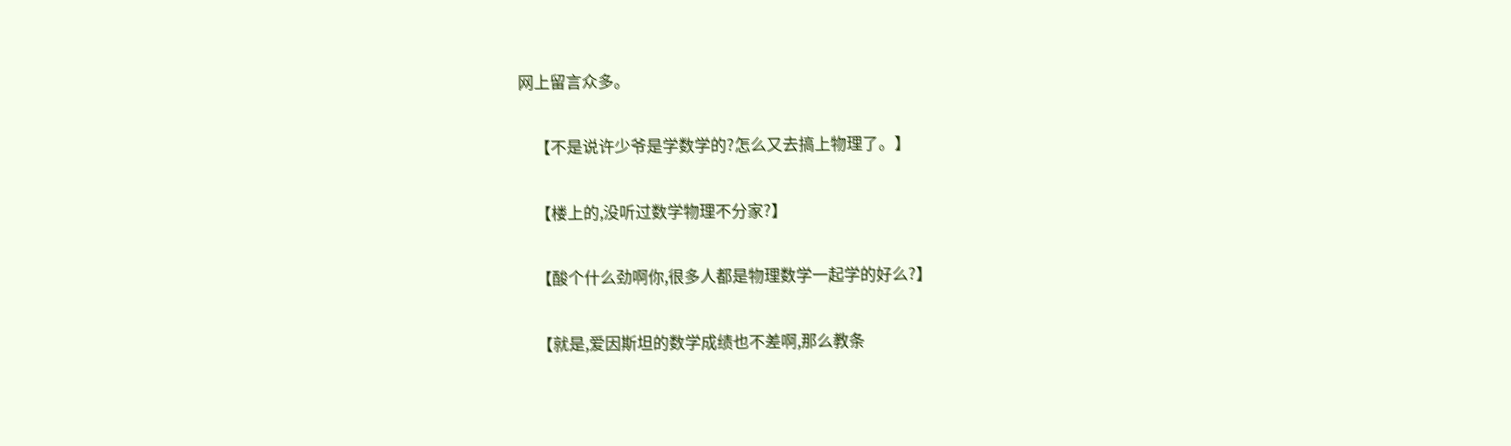网上留言众多。

    【不是说许少爷是学数学的?怎么又去搞上物理了。】

    【楼上的,没听过数学物理不分家?】

    【酸个什么劲啊你,很多人都是物理数学一起学的好么?】

    【就是,爱因斯坦的数学成绩也不差啊,那么教条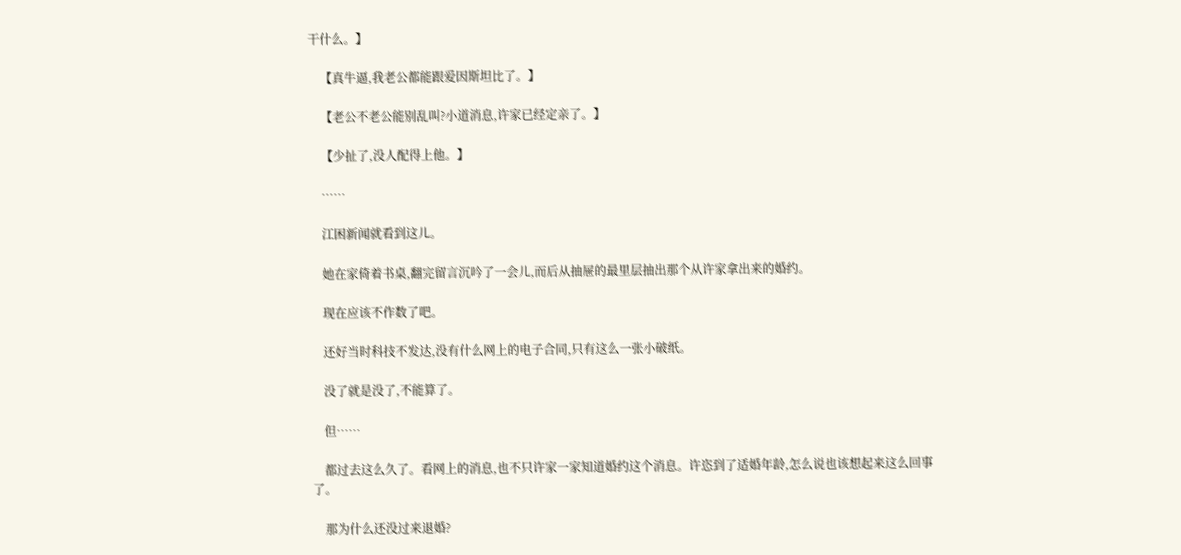干什么。】

    【真牛逼,我老公都能跟爱因斯坦比了。】

    【老公不老公能别乱叫?小道消息,许家已经定亲了。】

    【少扯了,没人配得上他。】

    ……

    江困新闻就看到这儿。

    她在家倚着书桌,翻完留言沉吟了一会儿,而后从抽屉的最里层抽出那个从许家拿出来的婚约。

    现在应该不作数了吧。

    还好当时科技不发达,没有什么网上的电子合同,只有这么一张小破纸。

    没了就是没了,不能算了。

    但……

    都过去这么久了。看网上的消息,也不只许家一家知道婚约这个消息。许恣到了适婚年龄,怎么说也该想起来这么回事了。

    那为什么还没过来退婚?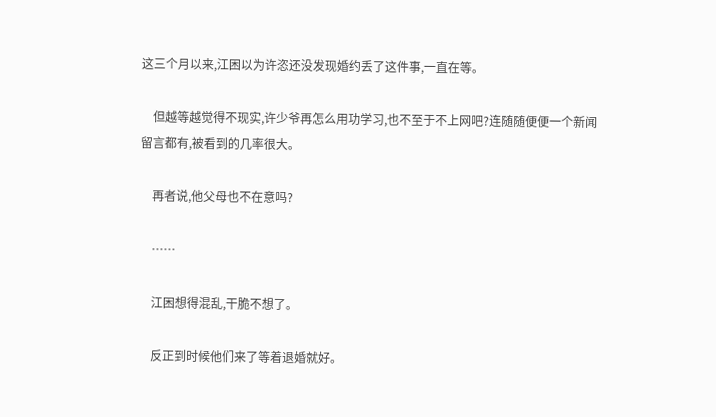这三个月以来,江困以为许恣还没发现婚约丢了这件事,一直在等。

    但越等越觉得不现实,许少爷再怎么用功学习,也不至于不上网吧?连随随便便一个新闻留言都有,被看到的几率很大。

    再者说,他父母也不在意吗?

    ……

    江困想得混乱,干脆不想了。

    反正到时候他们来了等着退婚就好。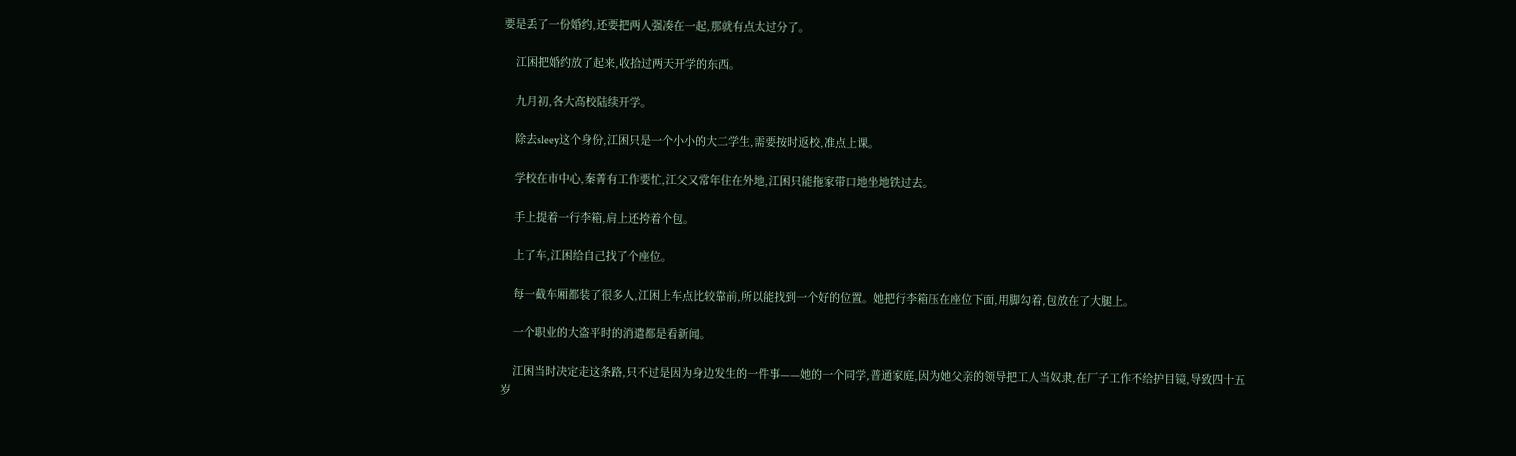要是丢了一份婚约,还要把两人强凑在一起,那就有点太过分了。

    江困把婚约放了起来,收拾过两天开学的东西。

    九月初,各大高校陆续开学。

    除去sleey这个身份,江困只是一个小小的大二学生,需要按时返校,准点上课。

    学校在市中心,秦菁有工作要忙,江父又常年住在外地,江困只能拖家带口地坐地铁过去。

    手上提着一行李箱,肩上还挎着个包。

    上了车,江困给自己找了个座位。

    每一截车厢都装了很多人,江困上车点比较靠前,所以能找到一个好的位置。她把行李箱压在座位下面,用脚勾着,包放在了大腿上。

    一个职业的大盗平时的消遣都是看新闻。

    江困当时决定走这条路,只不过是因为身边发生的一件事——她的一个同学,普通家庭,因为她父亲的领导把工人当奴隶,在厂子工作不给护目镜,导致四十五岁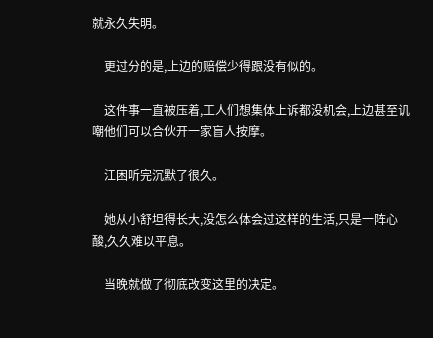就永久失明。

    更过分的是,上边的赔偿少得跟没有似的。

    这件事一直被压着,工人们想集体上诉都没机会,上边甚至讥嘲他们可以合伙开一家盲人按摩。

    江困听完沉默了很久。

    她从小舒坦得长大,没怎么体会过这样的生活,只是一阵心酸,久久难以平息。

    当晚就做了彻底改变这里的决定。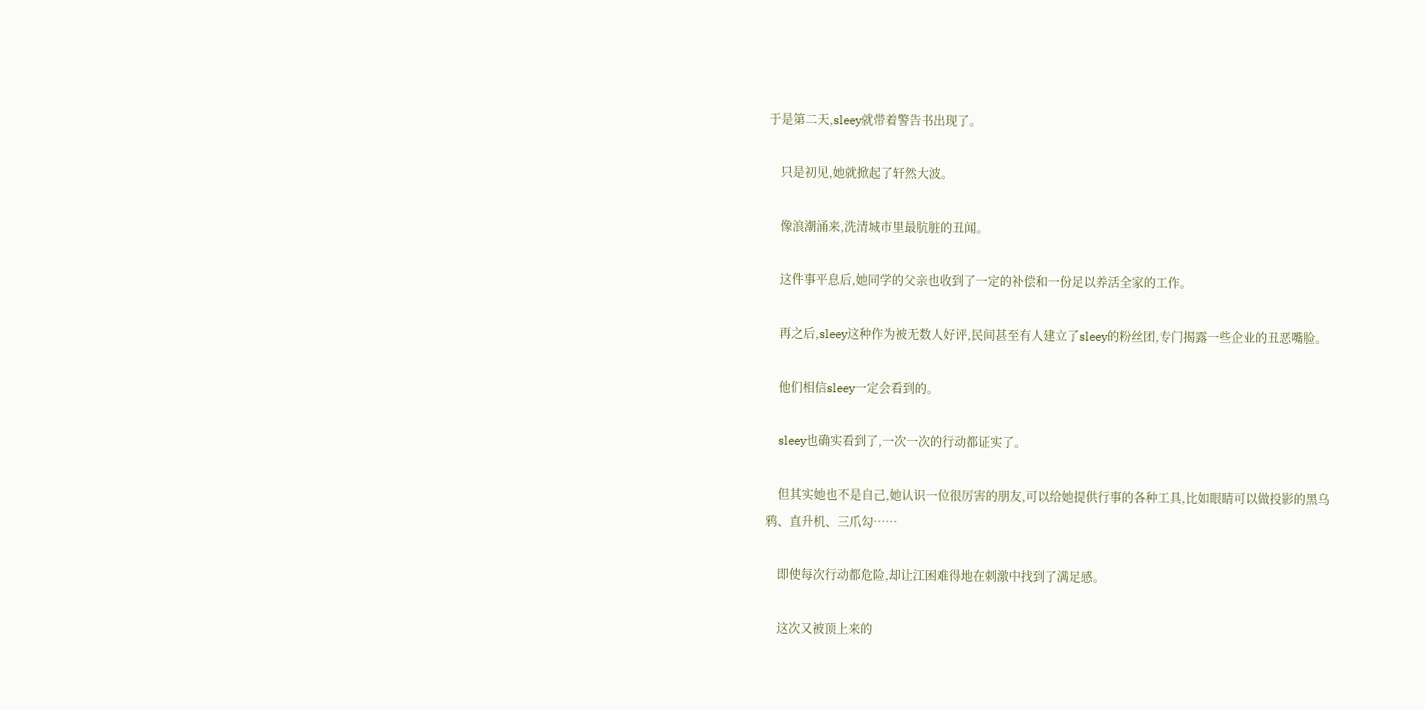于是第二天,sleey就带着警告书出现了。

    只是初见,她就掀起了轩然大波。

    像浪潮涌来,洗清城市里最肮脏的丑闻。

    这件事平息后,她同学的父亲也收到了一定的补偿和一份足以养活全家的工作。

    再之后,sleey这种作为被无数人好评,民间甚至有人建立了sleey的粉丝团,专门揭露一些企业的丑恶嘴脸。

    他们相信sleey一定会看到的。

    sleey也确实看到了,一次一次的行动都证实了。

    但其实她也不是自己,她认识一位很厉害的朋友,可以给她提供行事的各种工具,比如眼睛可以做投影的黑乌鸦、直升机、三爪勾……

    即使每次行动都危险,却让江困难得地在刺激中找到了满足感。

    这次又被顶上来的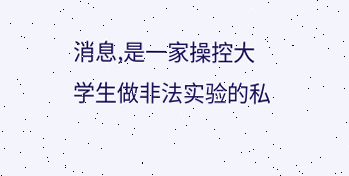消息,是一家操控大学生做非法实验的私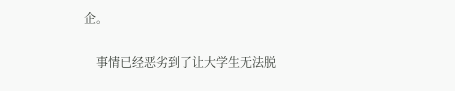企。

    事情已经恶劣到了让大学生无法脱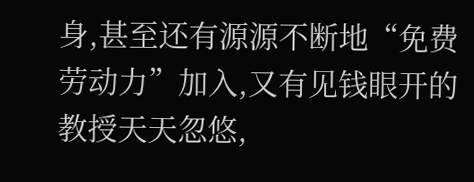身,甚至还有源源不断地“免费劳动力”加入,又有见钱眼开的教授天天忽悠,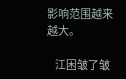影响范围越来越大。

    江困皱了皱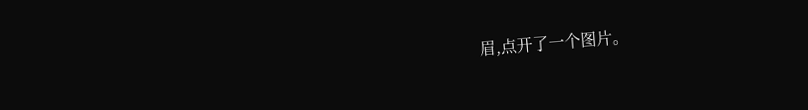眉,点开了一个图片。